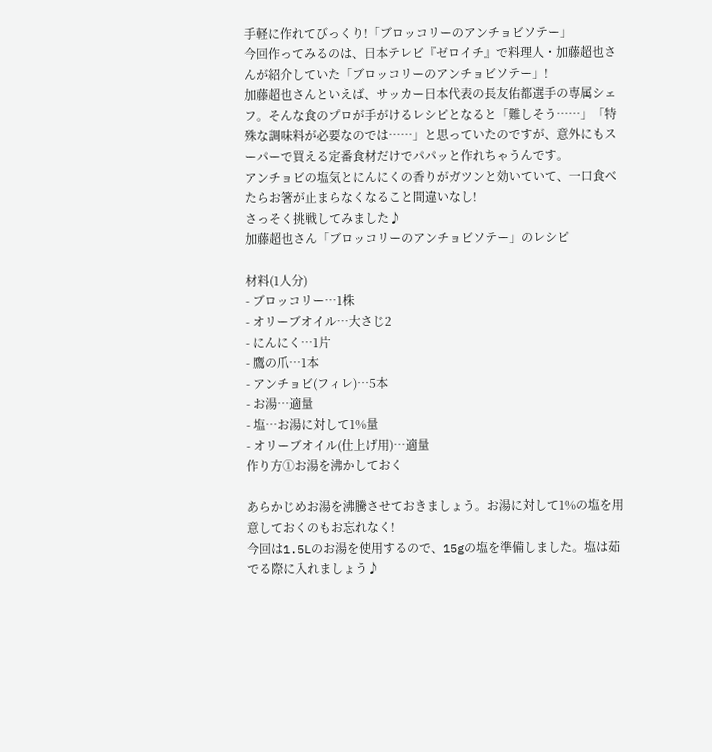手軽に作れてびっくり!「ブロッコリーのアンチョビソテー」
今回作ってみるのは、日本テレビ『ゼロイチ』で料理人・加藤超也さんが紹介していた「ブロッコリーのアンチョビソテー」!
加藤超也さんといえば、サッカー日本代表の長友佑都選手の専属シェフ。そんな食のプロが手がけるレシピとなると「難しそう……」「特殊な調味料が必要なのでは……」と思っていたのですが、意外にもスーパーで買える定番食材だけでパパッと作れちゃうんです。
アンチョビの塩気とにんにくの香りがガツンと効いていて、一口食べたらお箸が止まらなくなること間違いなし!
さっそく挑戦してみました♪
加藤超也さん「ブロッコリーのアンチョビソテー」のレシピ

材料(1人分)
- ブロッコリー…1株
- オリーブオイル…大さじ2
- にんにく…1片
- 鷹の爪…1本
- アンチョビ(フィレ)…5本
- お湯…適量
- 塩…お湯に対して1%量
- オリーブオイル(仕上げ用)…適量
作り方①お湯を沸かしておく

あらかじめお湯を沸騰させておきましょう。お湯に対して1%の塩を用意しておくのもお忘れなく!
今回は1.5Lのお湯を使用するので、15gの塩を準備しました。塩は茹でる際に入れましょう♪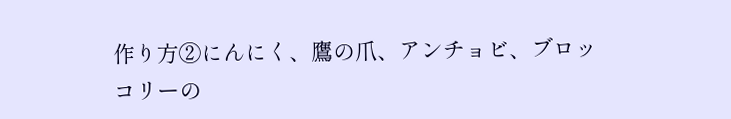作り方②にんにく、鷹の爪、アンチョビ、ブロッコリーの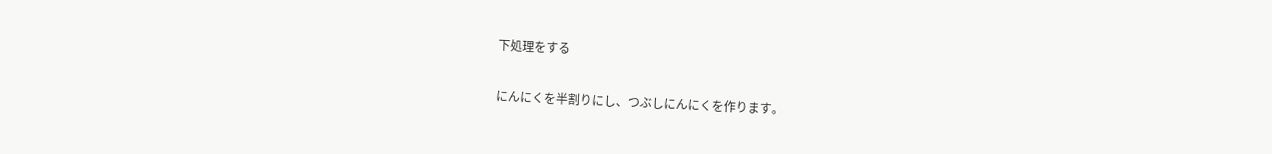下処理をする

にんにくを半割りにし、つぶしにんにくを作ります。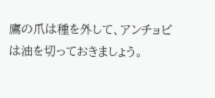鷹の爪は種を外して、アンチョビは油を切っておきましょう。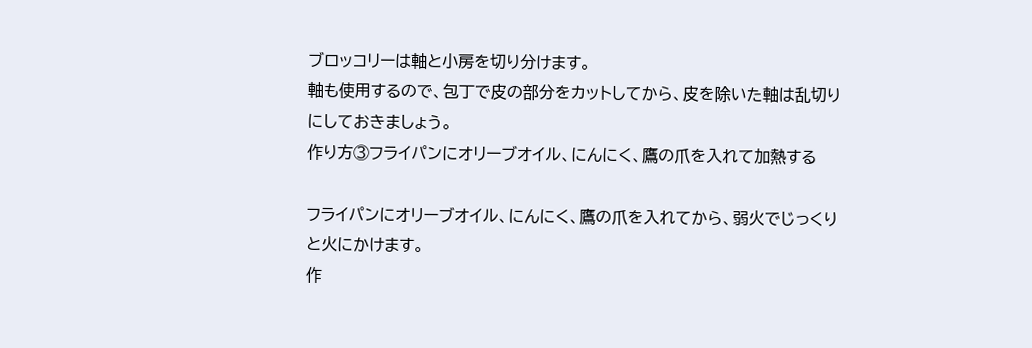ブロッコリーは軸と小房を切り分けます。
軸も使用するので、包丁で皮の部分をカットしてから、皮を除いた軸は乱切りにしておきましょう。
作り方③フライパンにオリーブオイル、にんにく、鷹の爪を入れて加熱する

フライパンにオリーブオイル、にんにく、鷹の爪を入れてから、弱火でじっくりと火にかけます。
作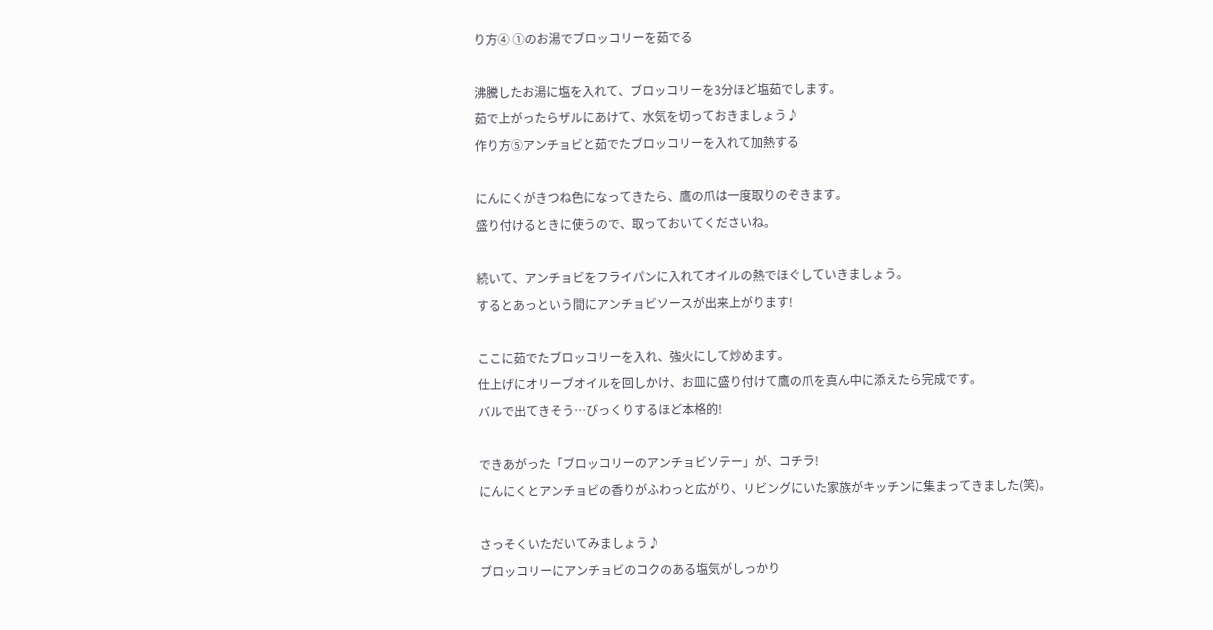り方④ ①のお湯でブロッコリーを茹でる

沸騰したお湯に塩を入れて、ブロッコリーを3分ほど塩茹でします。
茹で上がったらザルにあけて、水気を切っておきましょう♪
作り方⑤アンチョビと茹でたブロッコリーを入れて加熱する

にんにくがきつね色になってきたら、鷹の爪は一度取りのぞきます。
盛り付けるときに使うので、取っておいてくださいね。

続いて、アンチョビをフライパンに入れてオイルの熱でほぐしていきましょう。
するとあっという間にアンチョビソースが出来上がります!

ここに茹でたブロッコリーを入れ、強火にして炒めます。
仕上げにオリーブオイルを回しかけ、お皿に盛り付けて鷹の爪を真ん中に添えたら完成です。
バルで出てきそう…びっくりするほど本格的!

できあがった「ブロッコリーのアンチョビソテー」が、コチラ!
にんにくとアンチョビの香りがふわっと広がり、リビングにいた家族がキッチンに集まってきました(笑)。

さっそくいただいてみましょう♪
ブロッコリーにアンチョビのコクのある塩気がしっかり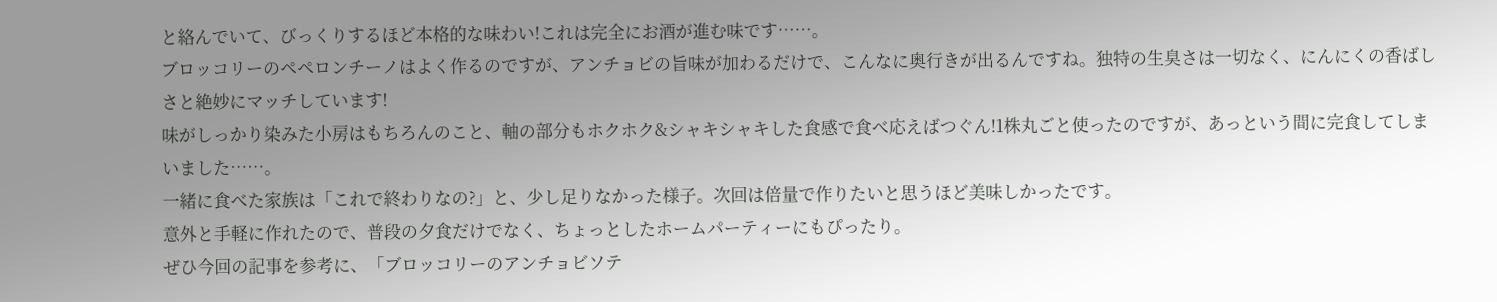と絡んでいて、びっくりするほど本格的な味わい!これは完全にお酒が進む味です……。
ブロッコリーのペペロンチーノはよく作るのですが、アンチョビの旨味が加わるだけで、こんなに奥行きが出るんですね。独特の生臭さは一切なく、にんにくの香ばしさと絶妙にマッチしています!
味がしっかり染みた小房はもちろんのこと、軸の部分もホクホク&シャキシャキした食感で食べ応えばつぐん!1株丸ごと使ったのですが、あっという間に完食してしまいました……。
一緒に食べた家族は「これで終わりなの?」と、少し足りなかった様子。次回は倍量で作りたいと思うほど美味しかったです。
意外と手軽に作れたので、普段の夕食だけでなく、ちょっとしたホームパーティーにもぴったり。
ぜひ今回の記事を参考に、「ブロッコリーのアンチョビソテ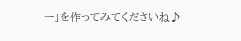ー」を作ってみてくださいね♪